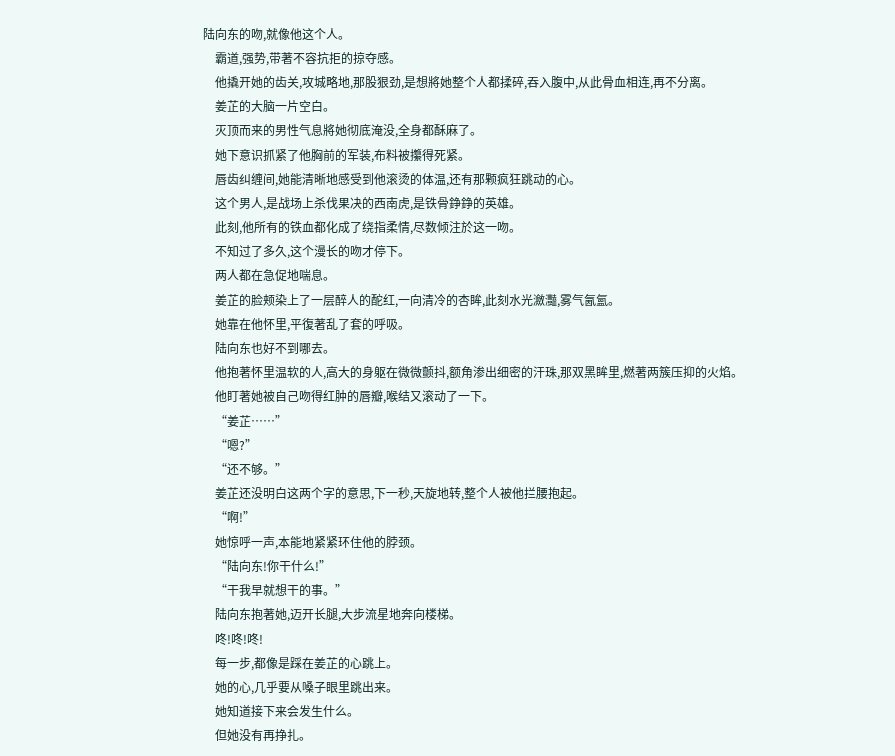陆向东的吻,就像他这个人。
    霸道,强势,带著不容抗拒的掠夺感。
    他撬开她的齿关,攻城略地,那股狠劲,是想將她整个人都揉碎,吞入腹中,从此骨血相连,再不分离。
    姜芷的大脑一片空白。
    灭顶而来的男性气息將她彻底淹没,全身都酥麻了。
    她下意识抓紧了他胸前的军装,布料被攥得死紧。
    唇齿纠缠间,她能清晰地感受到他滚烫的体温,还有那颗疯狂跳动的心。
    这个男人,是战场上杀伐果决的西南虎,是铁骨錚錚的英雄。
    此刻,他所有的铁血都化成了绕指柔情,尽数倾注於这一吻。
    不知过了多久,这个漫长的吻才停下。
    两人都在急促地喘息。
    姜芷的脸颊染上了一层醉人的酡红,一向清冷的杏眸,此刻水光瀲灩,雾气氤氳。
    她靠在他怀里,平復著乱了套的呼吸。
    陆向东也好不到哪去。
    他抱著怀里温软的人,高大的身躯在微微颤抖,额角渗出细密的汗珠,那双黑眸里,燃著两簇压抑的火焰。
    他盯著她被自己吻得红肿的唇瓣,喉结又滚动了一下。
    “姜芷……”
    “嗯?”
    “还不够。”
    姜芷还没明白这两个字的意思,下一秒,天旋地转,整个人被他拦腰抱起。
    “啊!”
    她惊呼一声,本能地紧紧环住他的脖颈。
    “陆向东!你干什么!”
    “干我早就想干的事。”
    陆向东抱著她,迈开长腿,大步流星地奔向楼梯。
    咚!咚!咚!
    每一步,都像是踩在姜芷的心跳上。
    她的心,几乎要从嗓子眼里跳出来。
    她知道接下来会发生什么。
    但她没有再挣扎。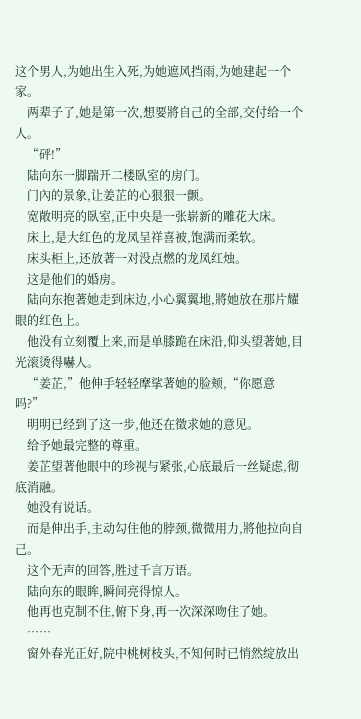这个男人,为她出生入死,为她遮风挡雨,为她建起一个家。
    两辈子了,她是第一次,想要將自己的全部,交付给一个人。
    “砰!”
    陆向东一脚踹开二楼臥室的房门。
    门內的景象,让姜芷的心狠狠一颤。
    宽敞明亮的臥室,正中央是一张崭新的雕花大床。
    床上,是大红色的龙凤呈祥喜被,饱满而柔软。
    床头柜上,还放著一对没点燃的龙凤红烛。
    这是他们的婚房。
    陆向东抱著她走到床边,小心翼翼地,將她放在那片耀眼的红色上。
    他没有立刻覆上来,而是单膝跪在床沿,仰头望著她,目光滚烫得嚇人。
    “姜芷,”他伸手轻轻摩挲著她的脸颊,“你愿意吗?”
    明明已经到了这一步,他还在徵求她的意见。
    给予她最完整的尊重。
    姜芷望著他眼中的珍视与紧张,心底最后一丝疑虑,彻底消融。
    她没有说话。
    而是伸出手,主动勾住他的脖颈,微微用力,將他拉向自己。
    这个无声的回答,胜过千言万语。
    陆向东的眼眸,瞬间亮得惊人。
    他再也克制不住,俯下身,再一次深深吻住了她。
    ……
    窗外春光正好,院中桃树枝头,不知何时已悄然绽放出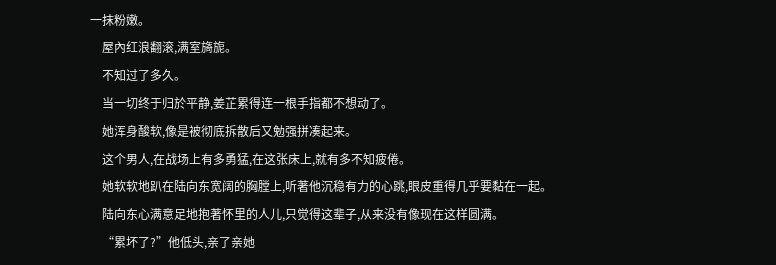一抹粉嫩。
    屋內红浪翻滚,满室旖旎。
    不知过了多久。
    当一切终于归於平静,姜芷累得连一根手指都不想动了。
    她浑身酸软,像是被彻底拆散后又勉强拼凑起来。
    这个男人,在战场上有多勇猛,在这张床上,就有多不知疲倦。
    她软软地趴在陆向东宽阔的胸膛上,听著他沉稳有力的心跳,眼皮重得几乎要黏在一起。
    陆向东心满意足地抱著怀里的人儿,只觉得这辈子,从来没有像现在这样圆满。
    “累坏了?”他低头,亲了亲她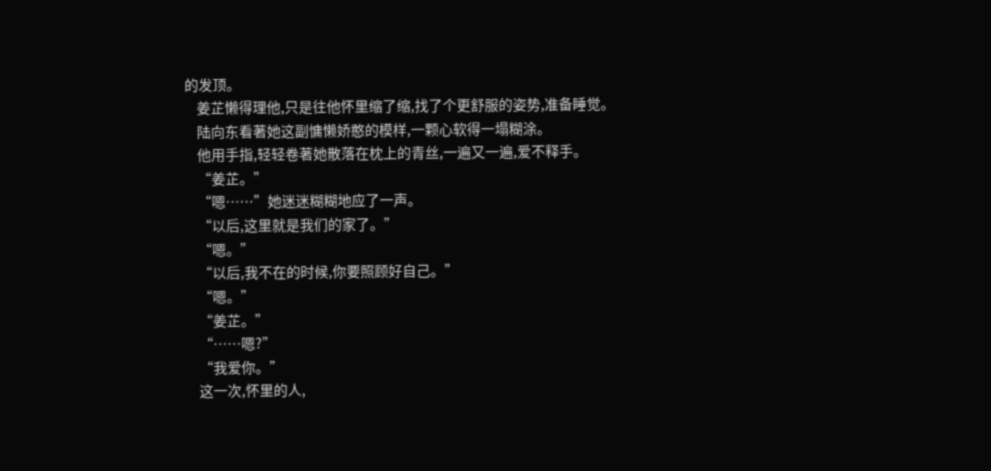的发顶。
    姜芷懒得理他,只是往他怀里缩了缩,找了个更舒服的姿势,准备睡觉。
    陆向东看著她这副慵懒娇憨的模样,一颗心软得一塌糊涂。
    他用手指,轻轻卷著她散落在枕上的青丝,一遍又一遍,爱不释手。
    “姜芷。”
    “嗯……”她迷迷糊糊地应了一声。
    “以后,这里就是我们的家了。”
    “嗯。”
    “以后,我不在的时候,你要照顾好自己。”
    “嗯。”
    “姜芷。”
    “……嗯?”
    “我爱你。”
    这一次,怀里的人,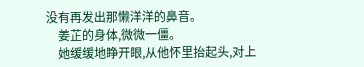没有再发出那懒洋洋的鼻音。
    姜芷的身体,微微一僵。
    她缓缓地睁开眼,从他怀里抬起头,对上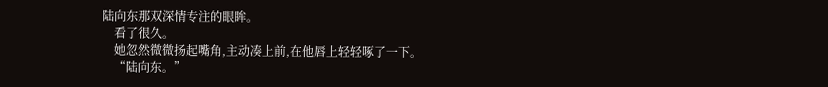陆向东那双深情专注的眼眸。
    看了很久。
    她忽然微微扬起嘴角,主动凑上前,在他唇上轻轻啄了一下。
    “陆向东。”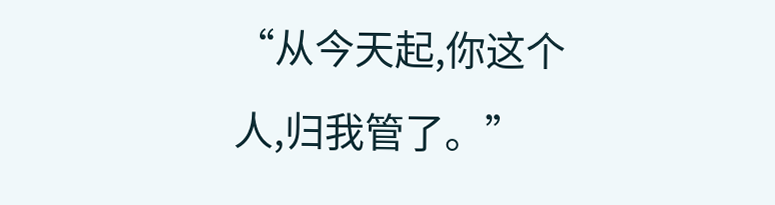“从今天起,你这个人,归我管了。”